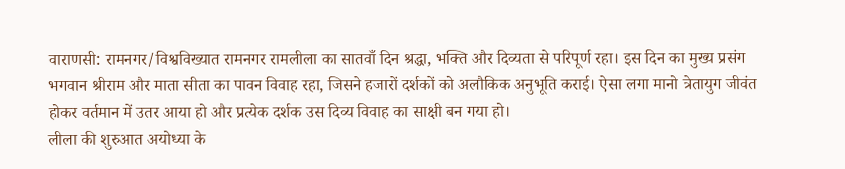वाराणसी: रामनगर/विश्वविख्यात रामनगर रामलीला का सातवाँ दिन श्रद्धा, भक्ति और दिव्यता से परिपूर्ण रहा। इस दिन का मुख्य प्रसंग भगवान श्रीराम और माता सीता का पावन विवाह रहा, जिसने हजारों दर्शकों को अलौकिक अनुभूति कराई। ऐसा लगा मानो त्रेतायुग जीवंत होकर वर्तमान में उतर आया हो और प्रत्येक दर्शक उस दिव्य विवाह का साक्षी बन गया हो।
लीला की शुरुआत अयोध्या के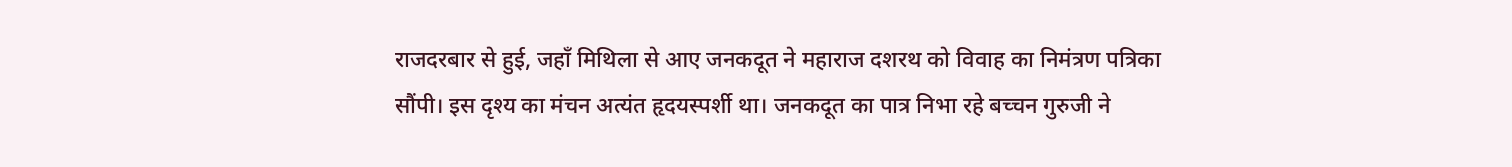राजदरबार से हुई, जहाँ मिथिला से आए जनकदूत ने महाराज दशरथ को विवाह का निमंत्रण पत्रिका सौंपी। इस दृश्य का मंचन अत्यंत हृदयस्पर्शी था। जनकदूत का पात्र निभा रहे बच्चन गुरुजी ने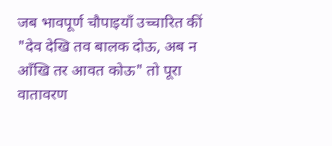जब भावपूर्ण चौपाइयाँ उच्चारित कीं "देव देखि तव बालक दोऊ, अब न आँखि तर आवत कोऊ" तो पूरा वातावरण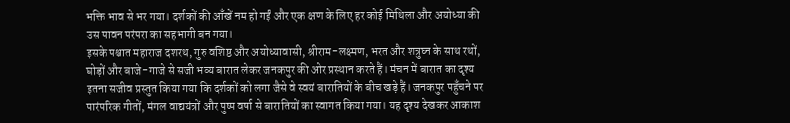भक्ति भाव से भर गया। दर्शकों की आँखें नम हो गईं और एक क्षण के लिए हर कोई मिथिला और अयोध्या की उस पावन परंपरा का सहभागी बन गया।
इसके पश्चात महाराज दशरथ, गुरु वशिष्ठ और अयोध्यावासी, श्रीराम-लक्ष्मण, भरत और शत्रुघ्न के साथ रथों, घोड़ों और बाजे-गाजे से सजी भव्य बारात लेकर जनकपुर की ओर प्रस्थान करते हैं। मंचन में बारात का दृश्य इतना सजीव प्रस्तुत किया गया कि दर्शकों को लगा जैसे वे स्वयं बारातियों के बीच खड़े हैं। जनकपुर पहुँचने पर पारंपरिक गीतों, मंगल वाद्ययंत्रों और पुष्प वर्षा से बारातियों का स्वागत किया गया। यह दृश्य देखकर आकाश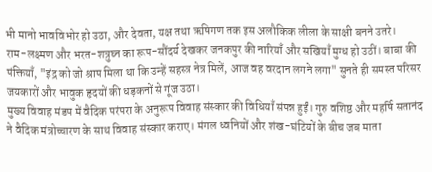भी मानो भावविभोर हो उठा, और देवता, यक्ष तथा ऋषिगण तक इस अलौकिक लीला के साक्षी बनने उतरे।
राम-लक्ष्मण और भरत-शत्रुघ्न का रूप-सौंदर्य देखकर जनकपुर की नारियाँ और सखियाँ मुग्ध हो उठीं। बाबा की पंक्तियाँ, "इंद्र को जो श्राप मिला था कि उन्हें सहस्त्र नेत्र मिलें, आज वह वरदान लगने लगा" सुनते ही समस्त परिसर जयकारों और भावुक हृदयों की धड़कनों से गूंज उठा।
मुख्य विवाह मंडप में वैदिक परंपरा के अनुरूप विवाह संस्कार की विधियाँ संपन्न हुईं। गुरु वशिष्ठ और महर्षि सतानंद ने वैदिक मंत्रोच्चारण के साथ विवाह संस्कार कराए। मंगल ध्वनियों और शंख-घंटियों के बीच जब माता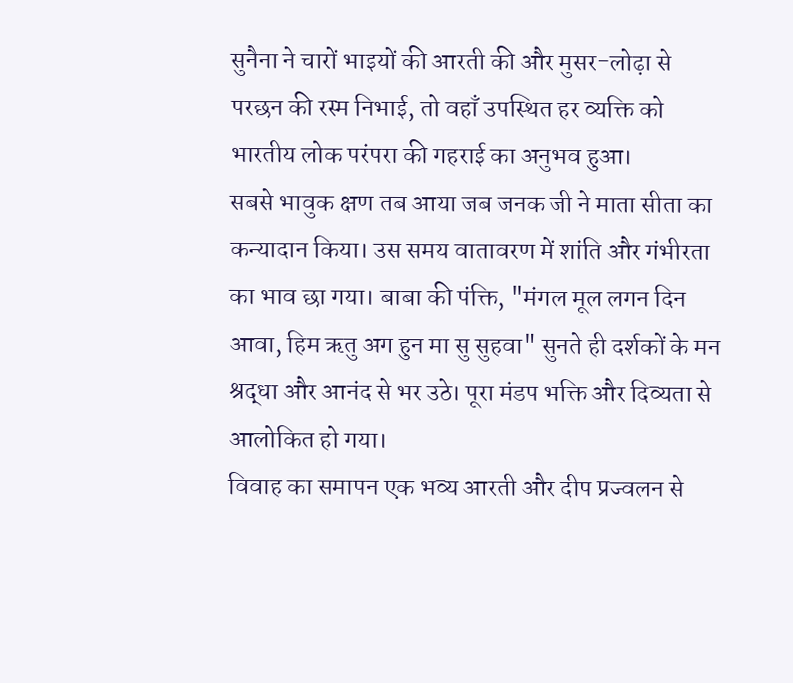सुनैना ने चारों भाइयों की आरती की और मुसर-लोढ़ा से परछन की रस्म निभाई, तो वहाँ उपस्थित हर व्यक्ति को भारतीय लोक परंपरा की गहराई का अनुभव हुआ।
सबसे भावुक क्षण तब आया जब जनक जी ने माता सीता का कन्यादान किया। उस समय वातावरण में शांति और गंभीरता का भाव छा गया। बाबा की पंक्ति, "मंगल मूल लगन दिन आवा, हिम ऋतु अग हुन मा सु सुहवा" सुनते ही दर्शकों के मन श्रद्धा और आनंद से भर उठे। पूरा मंडप भक्ति और दिव्यता से आलोकित हो गया।
विवाह का समापन एक भव्य आरती और दीप प्रज्वलन से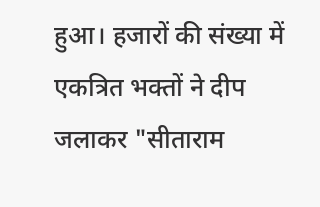हुआ। हजारों की संख्या में एकत्रित भक्तों ने दीप जलाकर "सीताराम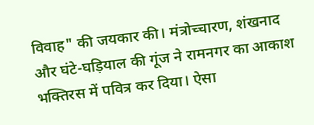विवाह" की जयकार की। मंत्रोच्चारण, शंखनाद और घंटे-घड़ियाल की गूंज ने रामनगर का आकाश भक्तिरस में पवित्र कर दिया। ऐसा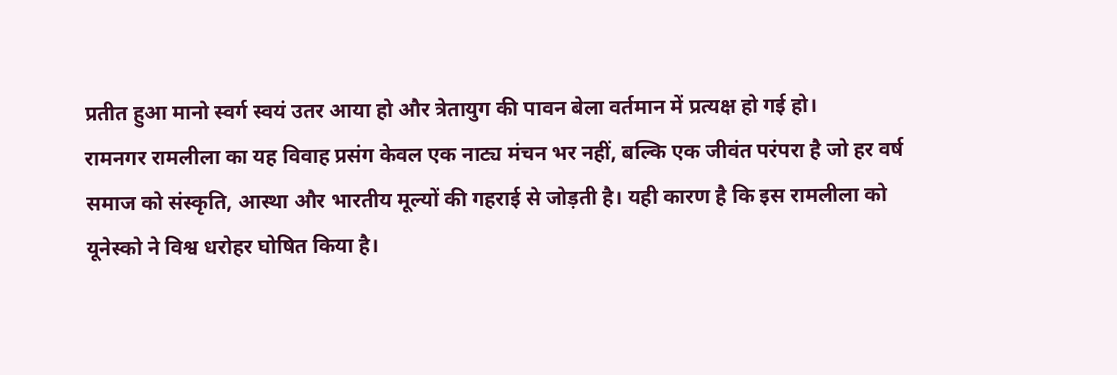प्रतीत हुआ मानो स्वर्ग स्वयं उतर आया हो और त्रेतायुग की पावन बेला वर्तमान में प्रत्यक्ष हो गई हो।
रामनगर रामलीला का यह विवाह प्रसंग केवल एक नाट्य मंचन भर नहीं, बल्कि एक जीवंत परंपरा है जो हर वर्ष समाज को संस्कृति, आस्था और भारतीय मूल्यों की गहराई से जोड़ती है। यही कारण है कि इस रामलीला को यूनेस्को ने विश्व धरोहर घोषित किया है।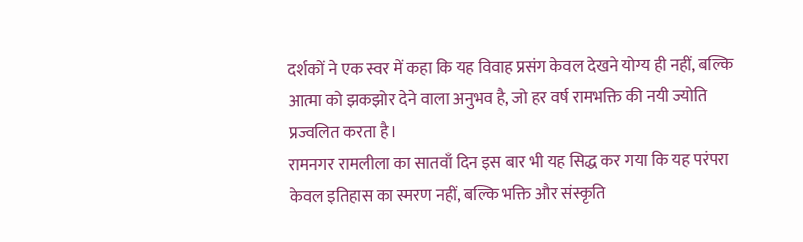दर्शकों ने एक स्वर में कहा कि यह विवाह प्रसंग केवल देखने योग्य ही नहीं, बल्कि आत्मा को झकझोर देने वाला अनुभव है, जो हर वर्ष रामभक्ति की नयी ज्योति प्रज्वलित करता है।
रामनगर रामलीला का सातवाँ दिन इस बार भी यह सिद्ध कर गया कि यह परंपरा केवल इतिहास का स्मरण नहीं, बल्कि भक्ति और संस्कृति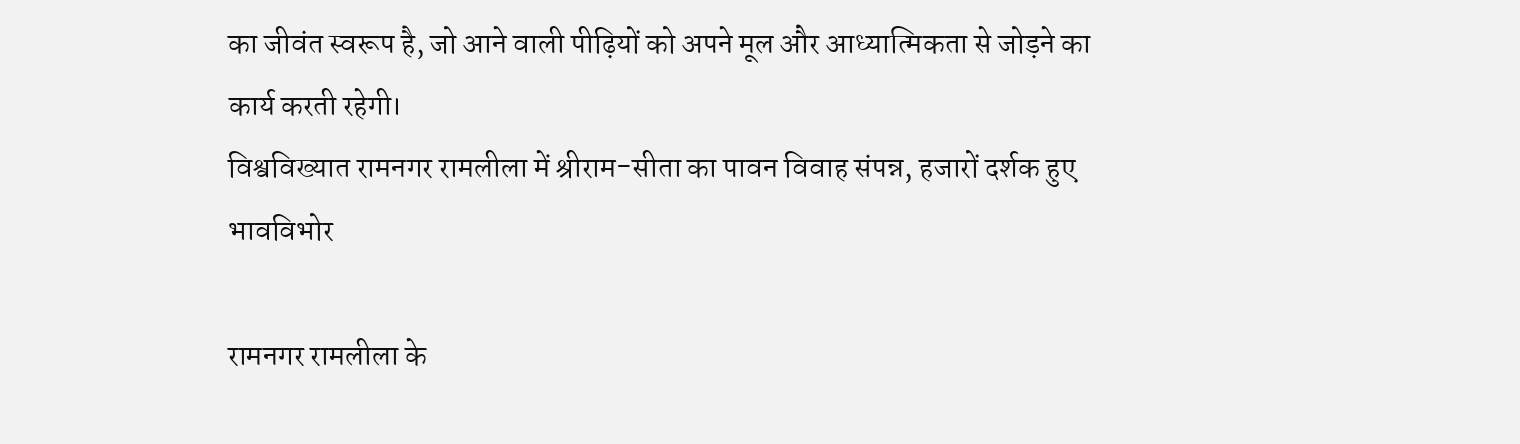का जीवंत स्वरूप है, जो आने वाली पीढ़ियों को अपने मूल और आध्यात्मिकता से जोड़ने का कार्य करती रहेगी।
विश्वविख्यात रामनगर रामलीला में श्रीराम-सीता का पावन विवाह संपन्न, हजारों दर्शक हुए भावविभोर

रामनगर रामलीला के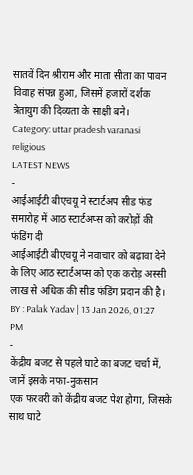सातवें दिन श्रीराम और माता सीता का पावन विवाह संपन्न हुआ, जिसमें हजारों दर्शक त्रेतायुग की दिव्यता के साक्षी बने।
Category: uttar pradesh varanasi religious
LATEST NEWS
-
आईआईटी बीएचयू ने स्टार्टअप सीड फंड समारोह में आठ स्टार्टअप्स को करोड़ों की फंडिंग दी
आईआईटी बीएचयू ने नवाचार को बढ़ावा देने के लिए आठ स्टार्टअप्स को एक करोड़ अस्सी लाख से अधिक की सीड फंडिंग प्रदान की है।
BY : Palak Yadav | 13 Jan 2026, 01:27 PM
-
केंद्रीय बजट से पहले घाटे का बजट चर्चा में, जानें इसके नफा-नुकसान
एक फरवरी को केंद्रीय बजट पेश होगा, जिसके साथ घाटे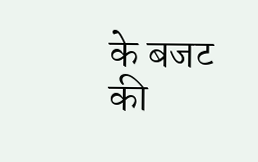के बजट की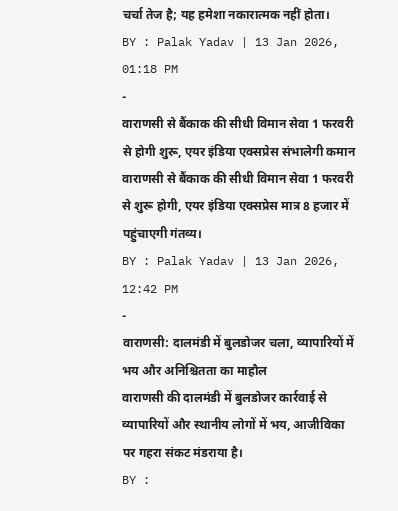चर्चा तेज है; यह हमेशा नकारात्मक नहीं होता।
BY : Palak Yadav | 13 Jan 2026, 01:18 PM
-
वाराणसी से बैंकाक की सीधी विमान सेवा 1 फरवरी से होगी शुरू, एयर इंडिया एक्सप्रेस संभालेगी कमान
वाराणसी से बैंकाक की सीधी विमान सेवा 1 फरवरी से शुरू होगी, एयर इंडिया एक्सप्रेस मात्र 8 हजार में पहुंचाएगी गंतव्य।
BY : Palak Yadav | 13 Jan 2026, 12:42 PM
-
वाराणसी: दालमंडी में बुलडोजर चला, व्यापारियों में भय और अनिश्चितता का माहौल
वाराणसी की दालमंडी में बुलडोजर कार्रवाई से व्यापारियों और स्थानीय लोगों में भय, आजीविका पर गहरा संकट मंडराया है।
BY :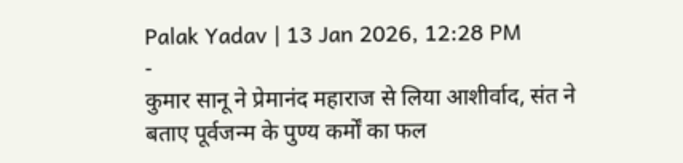Palak Yadav | 13 Jan 2026, 12:28 PM
-
कुमार सानू ने प्रेमानंद महाराज से लिया आशीर्वाद, संत ने बताए पूर्वजन्म के पुण्य कर्मों का फल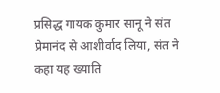प्रसिद्ध गायक कुमार सानू ने संत प्रेमानंद से आशीर्वाद लिया, संत ने कहा यह ख्याति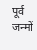पूर्व जन्मों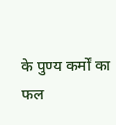के पुण्य कर्मों का फल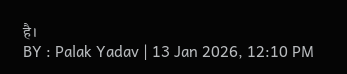है।
BY : Palak Yadav | 13 Jan 2026, 12:10 PM